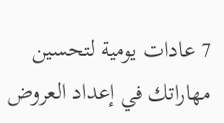7 عادات يومية لتحسين مهاراتك في إعداد العروض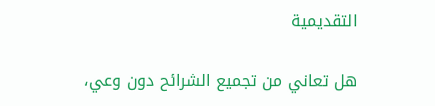التقديمية

هل تعاني من تجميع الشرائح دون وعي،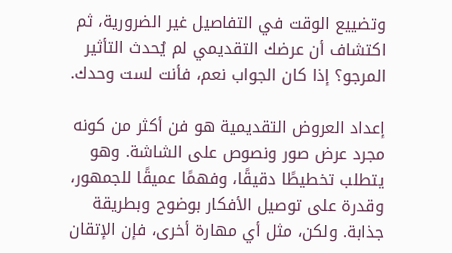وتضييع الوقت في التفاصيل غير الضرورية، ثم اكتشاف أن عرضك التقديمي لم يُحدث التأثير المرجو؟ إذا كان الجواب نعم، فأنت لست وحدك.

إعداد العروض التقديمية هو فن أكثر من كونه مجرد عرض صور ونصوص على الشاشة. وهو يتطلب تخطيطًا دقيقًا، وفهمًا عميقًا للجمهور، وقدرة على توصيل الأفكار بوضوح وبطريقة جذابة. ولكن، مثل أي مهارة أخرى، فإن الإتقان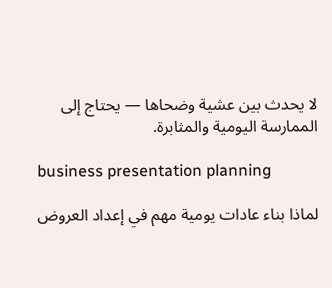لا يحدث بين عشية وضحاها — يحتاج إلى الممارسة اليومية والمثابرة.

business presentation planning

لماذا بناء عادات يومية مهم في إعداد العروض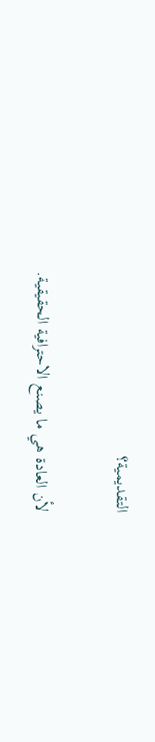التقديمية؟

لأن العادة هي ما يصنع الاحترافية الحقيقية.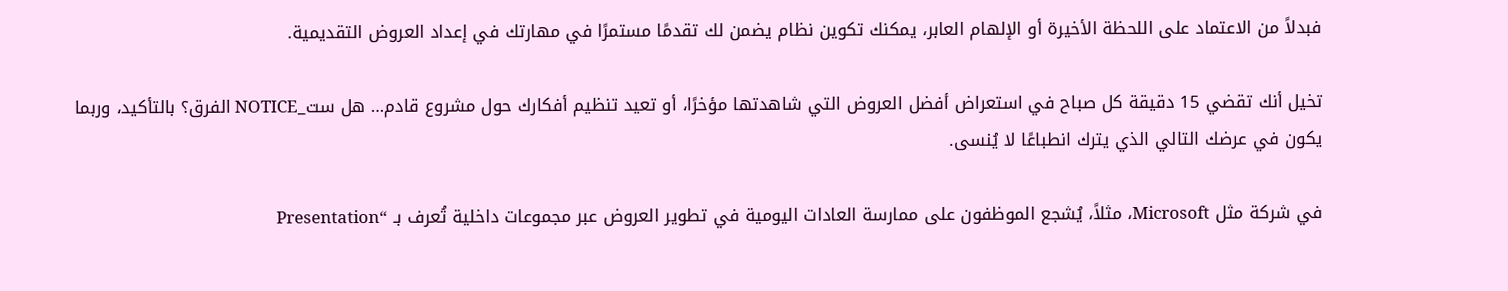فبدلاً من الاعتماد على اللحظة الأخيرة أو الإلهام العابر، يمكنك تكوين نظام يضمن لك تقدمًا مستمرًا في مهارتك في إعداد العروض التقديمية.

تخيل أنك تقضي 15 دقيقة كل صباح في استعراض أفضل العروض التي شاهدتها مؤخرًا، أو تعيد تنظيم أفكارك حول مشروع قادم… هل ست_NOTICE الفرق؟ بالتأكيد، وربما يكون في عرضك التالي الذي يترك انطباعًا لا يُنسى.

في شركة مثل Microsoft، مثلاً، يُشجع الموظفون على ممارسة العادات اليومية في تطوير العروض عبر مجموعات داخلية تُعرف بـ “Presentation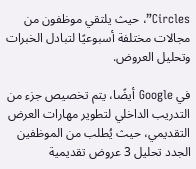Circles”، حيث يلتقي موظفون من مجالات مختلفة أسبوعيًا لتبادل الخبرات وتحليل العروض.

في Google أيضًا، يتم تخصيص جزء من التدريب الداخلي لتطوير مهارات العرض التقديمي، حيث يُطلب من الموظفين الجدد تحليل 3 عروض تقديمية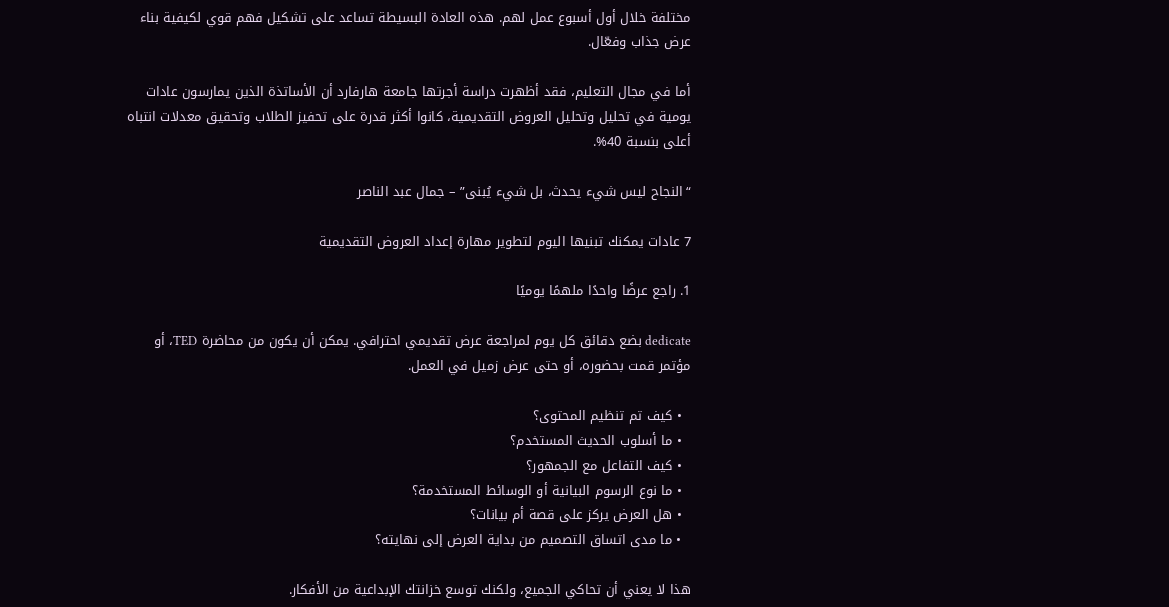مختلفة خلال أول أسبوع عمل لهم. هذه العادة البسيطة تساعد على تشكيل فهم قوي لكيفية بناء عرض جذاب وفعّال.

أما في مجال التعليم، فقد أظهرت دراسة أجرتها جامعة هارفارد أن الأساتذة الذين يمارسون عادات يومية في تحليل وتحليل العروض التقديمية، كانوا أكثر قدرة على تحفيز الطلاب وتحقيق معدلات انتباه أعلى بنسبة 40%.

“النجاح ليس شيء يحدث، بل شيء يُبنى” – جمال عبد الناصر

7 عادات يمكنك تبنيها اليوم لتطوير مهارة إعداد العروض التقديمية

1. راجع عرضًا واحدًا ملهمًا يوميًا

dedicate بضع دقائق كل يوم لمراجعة عرض تقديمي احترافي. يمكن أن يكون من محاضرة TED، أو مؤتمر قمت بحضوره، أو حتى عرض زميل في العمل.

  • كيف تم تنظيم المحتوى؟
  • ما أسلوب الحديث المستخدم؟
  • كيف التفاعل مع الجمهور؟
  • ما نوع الرسوم البيانية أو الوسائط المستخدمة؟
  • هل العرض يركز على قصة أم بيانات؟
  • ما مدى اتساق التصميم من بداية العرض إلى نهايته؟

هذا لا يعني أن تحاكي الجميع، ولكنك توسع خزانتك الإبداعية من الأفكار.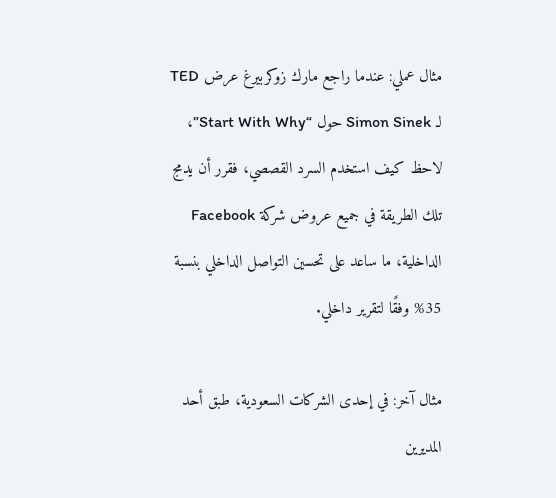مثال عملي: عندما راجع مارك زوكربيرغ عرض TED لـ Simon Sinek حول “Start With Why”، لاحظ كيف استخدم السرد القصصي، فقرر أن يدمج تلك الطريقة في جميع عروض شركة Facebook الداخلية، ما ساعد على تحسين التواصل الداخلي بنسبة 35% وفقًا لتقرير داخلي.

مثال آخر: في إحدى الشركات السعودية، طبق أحد المديرين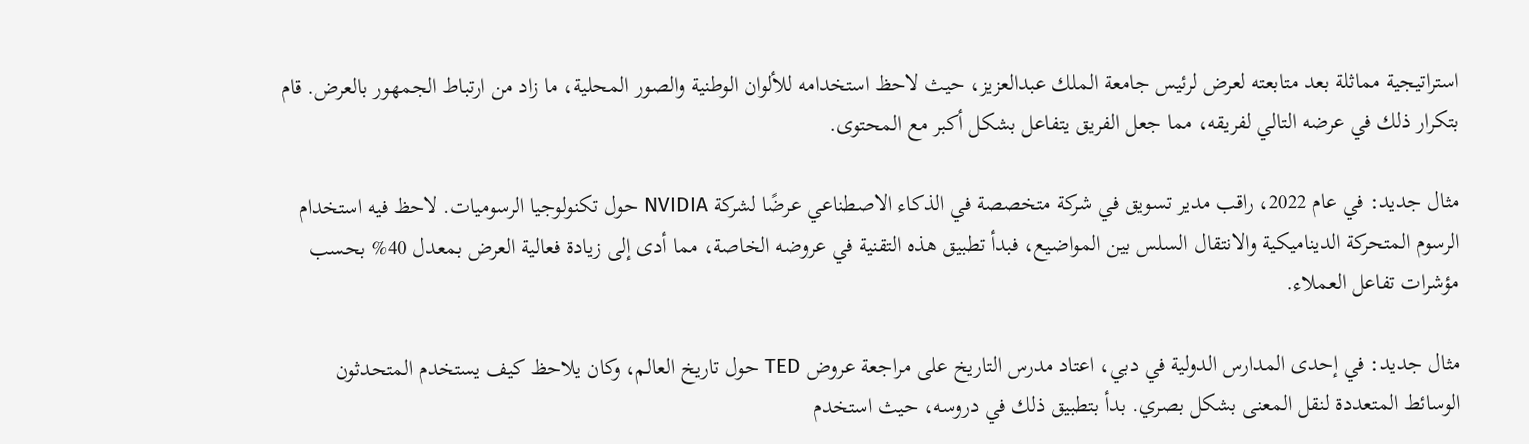استراتيجية مماثلة بعد متابعته لعرض لرئيس جامعة الملك عبدالعزيز، حيث لاحظ استخدامه للألوان الوطنية والصور المحلية، ما زاد من ارتباط الجمهور بالعرض. قام بتكرار ذلك في عرضه التالي لفريقه، مما جعل الفريق يتفاعل بشكل أكبر مع المحتوى.

مثال جديد: في عام 2022، راقب مدير تسويق في شركة متخصصة في الذكاء الاصطناعي عرضًا لشركة NVIDIA حول تكنولوجيا الرسوميات. لاحظ فيه استخدام الرسوم المتحركة الديناميكية والانتقال السلس بين المواضيع، فبدأ تطبيق هذه التقنية في عروضه الخاصة، مما أدى إلى زيادة فعالية العرض بمعدل 40% بحسب مؤشرات تفاعل العملاء.

مثال جديد: في إحدى المدارس الدولية في دبي، اعتاد مدرس التاريخ على مراجعة عروض TED حول تاريخ العالم، وكان يلاحظ كيف يستخدم المتحدثون الوسائط المتعددة لنقل المعنى بشكل بصري. بدأ بتطبيق ذلك في دروسه، حيث استخدم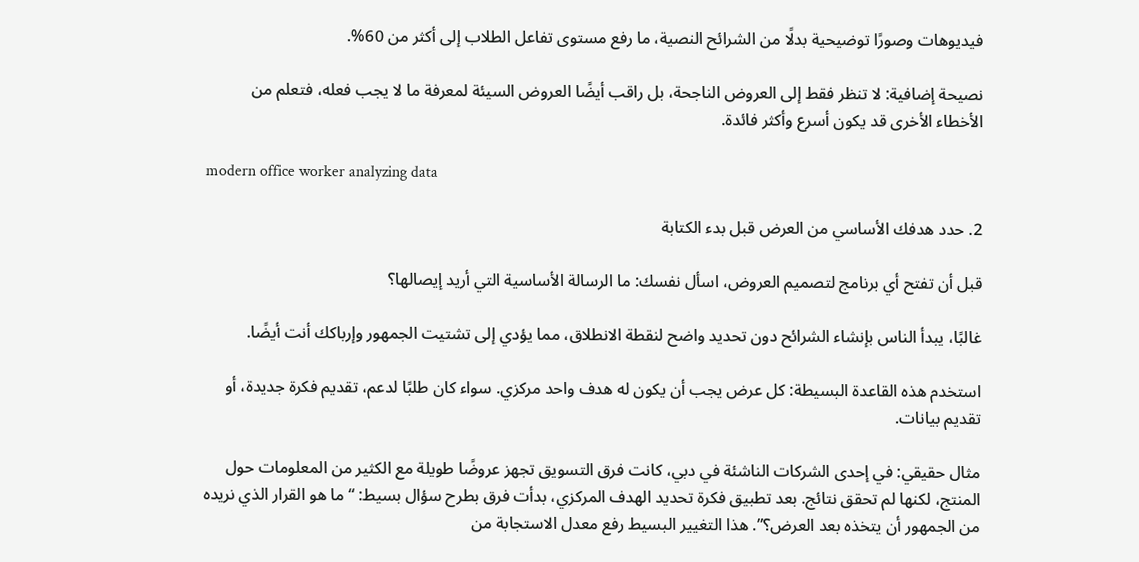فيديوهات وصورًا توضيحية بدلًا من الشرائح النصية، ما رفع مستوى تفاعل الطلاب إلى أكثر من 60%.

نصيحة إضافية: لا تنظر فقط إلى العروض الناجحة، بل راقب أيضًا العروض السيئة لمعرفة ما لا يجب فعله، فتعلم من الأخطاء الأخرى قد يكون أسرع وأكثر فائدة.

modern office worker analyzing data

2. حدد هدفك الأساسي من العرض قبل بدء الكتابة

قبل أن تفتح أي برنامج لتصميم العروض، اسأل نفسك: ما الرسالة الأساسية التي أريد إيصالها؟

غالبًا، يبدأ الناس بإنشاء الشرائح دون تحديد واضح لنقطة الانطلاق، مما يؤدي إلى تشتيت الجمهور وإرباكك أنت أيضًا.

استخدم هذه القاعدة البسيطة: كل عرض يجب أن يكون له هدف واحد مركزي. سواء كان طلبًا لدعم، تقديم فكرة جديدة، أو تقديم بيانات.

مثال حقيقي: في إحدى الشركات الناشئة في دبي، كانت فرق التسويق تجهز عروضًا طويلة مع الكثير من المعلومات حول المنتج، لكنها لم تحقق نتائج. بعد تطبيق فكرة تحديد الهدف المركزي، بدأت فرق بطرح سؤال بسيط: “ما هو القرار الذي نريده من الجمهور أن يتخذه بعد العرض؟”. هذا التغيير البسيط رفع معدل الاستجابة من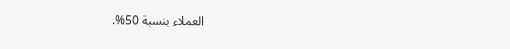العملاء بنسبة 50%.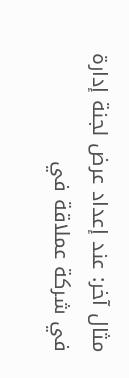مثال آخر: عند إعداد عرض لجنة إدارة في شركة عملاقة في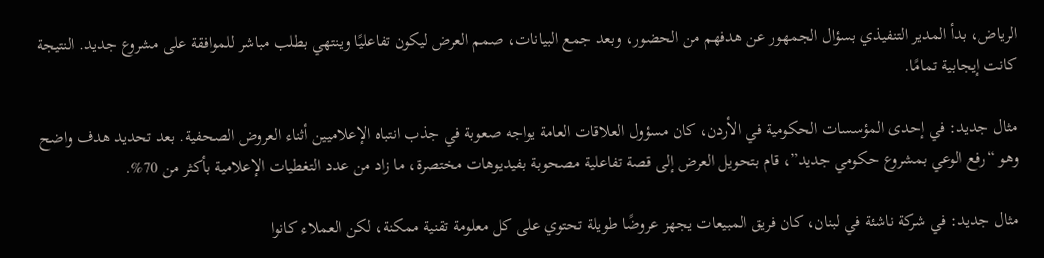الرياض، بدأ المدير التنفيذي بسؤال الجمهور عن هدفهم من الحضور، وبعد جمع البيانات، صمم العرض ليكون تفاعليًا وينتهي بطلب مباشر للموافقة على مشروع جديد. النتيجة كانت إيجابية تمامًا.

مثال جديد: في إحدى المؤسسات الحكومية في الأردن، كان مسؤول العلاقات العامة يواجه صعوبة في جذب انتباه الإعلاميين أثناء العروض الصحفية. بعد تحديد هدف واضح وهو “رفع الوعي بمشروع حكومي جديد”، قام بتحويل العرض إلى قصة تفاعلية مصحوبة بفيديوهات مختصرة، ما زاد من عدد التغطيات الإعلامية بأكثر من 70%.

مثال جديد: في شركة ناشئة في لبنان، كان فريق المبيعات يجهز عروضًا طويلة تحتوي على كل معلومة تقنية ممكنة، لكن العملاء كانوا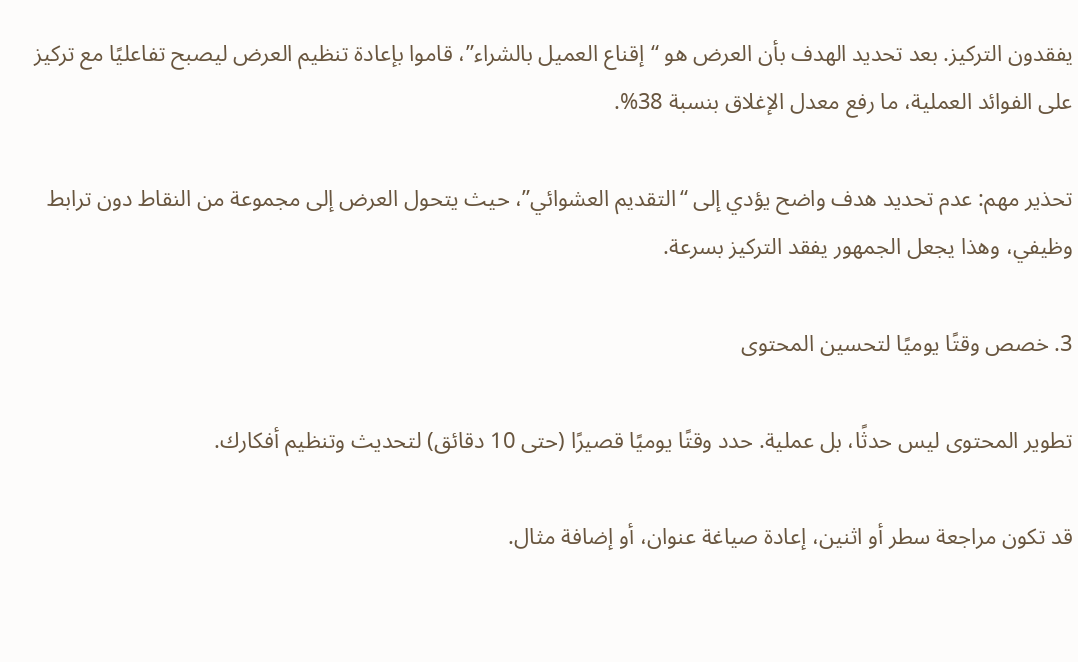يفقدون التركيز. بعد تحديد الهدف بأن العرض هو “إقناع العميل بالشراء”، قاموا بإعادة تنظيم العرض ليصبح تفاعليًا مع تركيز على الفوائد العملية، ما رفع معدل الإغلاق بنسبة 38%.

تحذير مهم: عدم تحديد هدف واضح يؤدي إلى “التقديم العشوائي”، حيث يتحول العرض إلى مجموعة من النقاط دون ترابط وظيفي، وهذا يجعل الجمهور يفقد التركيز بسرعة.

3. خصص وقتًا يوميًا لتحسين المحتوى

تطوير المحتوى ليس حدثًا، بل عملية. حدد وقتًا يوميًا قصيرًا (حتى 10 دقائق) لتحديث وتنظيم أفكارك.

قد تكون مراجعة سطر أو اثنين، إعادة صياغة عنوان، أو إضافة مثال.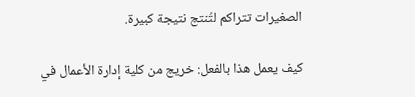الصغيرات تتراكم لتُنتج نتيجة كبيرة.

كيف يعمل هذا بالفعل: خريج من كلية إدارة الأعمال في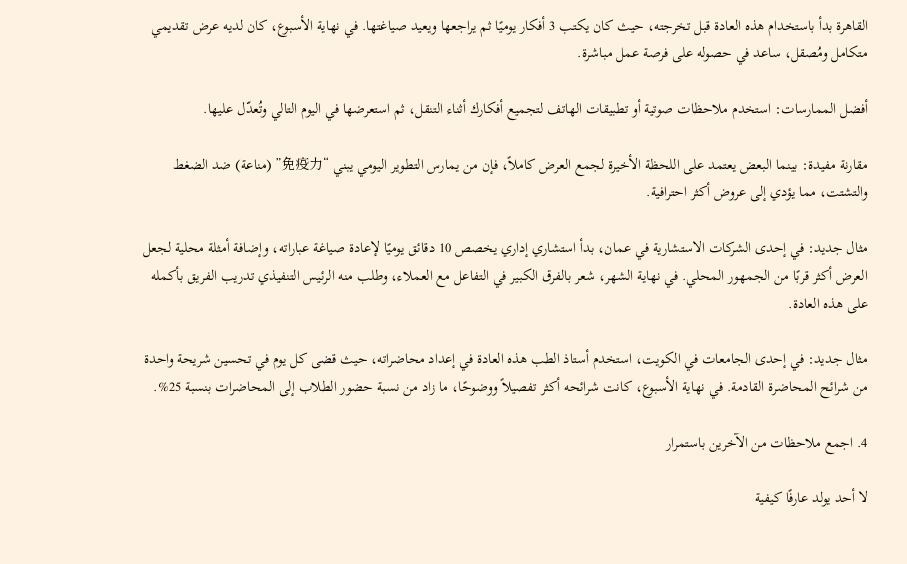القاهرة بدأ باستخدام هذه العادة قبل تخرجته، حيث كان يكتب 3 أفكار يوميًا ثم يراجعها ويعيد صياغتها. في نهاية الأسبوع، كان لديه عرض تقديمي متكامل ومُصقل، ساعد في حصوله على فرصة عمل مباشرة.

أفضل الممارسات: استخدم ملاحظات صوتية أو تطبيقات الهاتف لتجميع أفكارك أثناء التنقل، ثم استعرضها في اليوم التالي وتُعدّل عليها.

مقارنة مفيدة: بينما البعض يعتمد على اللحظة الأخيرة لجمع العرض كاملاً، فإن من يمارس التطوير اليومي يبني “免疫力” (مناعة) ضد الضغط والتشتت، مما يؤدي إلى عروض أكثر احترافية.

مثال جديد: في إحدى الشركات الاستشارية في عمان، بدأ استشاري إداري يخصص 10 دقائق يوميًا لإعادة صياغة عباراته، وإضافة أمثلة محلية لجعل العرض أكثر قربًا من الجمهور المحلي. في نهاية الشهر، شعر بالفرق الكبير في التفاعل مع العملاء، وطلب منه الرئيس التنفيذي تدريب الفريق بأكمله على هذه العادة.

مثال جديد: في إحدى الجامعات في الكويت، استخدم أستاذ الطب هذه العادة في إعداد محاضراته، حيث قضى كل يوم في تحسين شريحة واحدة من شرائح المحاضرة القادمة. في نهاية الأسبوع، كانت شرائحه أكثر تفصيلاً ووضوحًا، ما زاد من نسبة حضور الطلاب إلى المحاضرات بنسبة 25%.

4. اجمع ملاحظات من الآخرين باستمرار

لا أحد يولد عارفًا كيفية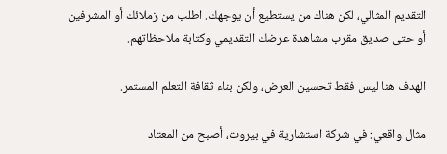التقديم المثالي، لكن هناك من يستطيع أن يوجهك. اطلب من زملائك أو المشرفين أو حتى صديق مقرب مشاهدة عرضك التقديمي وكتابة ملاحظاتهم.

الهدف هنا ليس فقط تحسين العرض، ولكن بناء ثقافة التعلم المستمر.

مثال واقعي: في شركة استشارية في بيروت، أصبح من المعتاد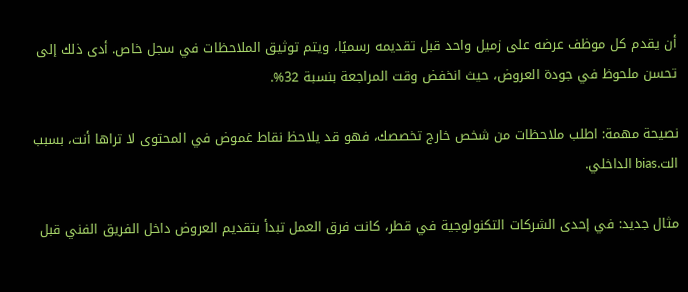أن يقدم كل موظف عرضه على زميل واحد قبل تقديمه رسميًا، ويتم توثيق الملاحظات في سجل خاص. أدى ذلك إلى تحسن ملحوظ في جودة العروض، حيث انخفض وقت المراجعة بنسبة 32%.

نصيحة مهمة: اطلب ملاحظات من شخص خارج تخصصك، فهو قد يلاحظ نقاط غموض في المحتوى لا تراها أنت، بسبب الت.bias الداخلي.

مثال جديد: في إحدى الشركات التكنولوجية في قطر، كانت فرق العمل تبدأ بتقديم العروض داخل الفريق الفني قبل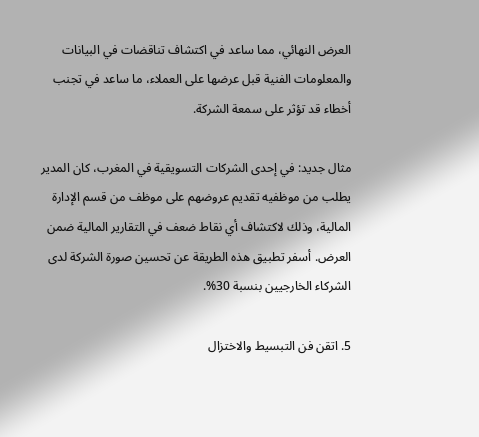العرض النهائي، مما ساعد في اكتشاف تناقضات في البيانات والمعلومات الفنية قبل عرضها على العملاء، ما ساعد في تجنب أخطاء قد تؤثر على سمعة الشركة.

مثال جديد: في إحدى الشركات التسويقية في المغرب، كان المدير يطلب من موظفيه تقديم عروضهم على موظف من قسم الإدارة المالية، وذلك لاكتشاف أي نقاط ضعف في التقارير المالية ضمن العرض. أسفر تطبيق هذه الطريقة عن تحسين صورة الشركة لدى الشركاء الخارجيين بنسبة 30%.

5. اتقن فن التبسيط والاختزال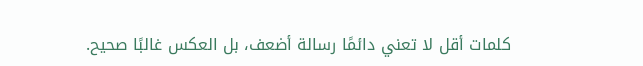كلمات أقل لا تعني دائمًا رسالة أضعف، بل العكس غالبًا صحيح.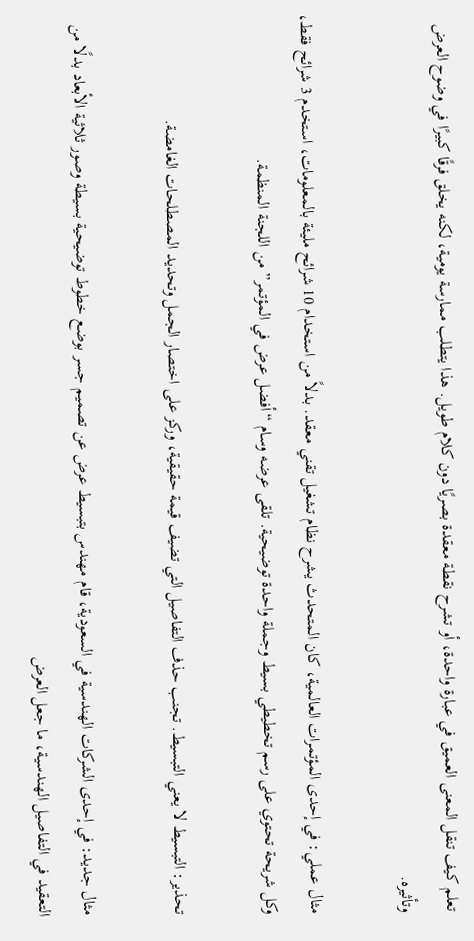تعلم كيف تنقل المعنى العميق في عبارة واحدة، أو تشرح نقطة معقدة بصريًا دون كلام طويل. هذا يتطلب ممارسة يومية، لكنه يخلق فرقًا كبيرًا في وضوح العرض وتأثيره.

مثال عملي: في إحدى المؤتمرات العالمية، كان المتحدث يشرح نظام تشغيل تقني معقد. بدلاً من استخدام 10 شرائح مليئة بالمعلومات، استخدم 3 شرائح فقط، وكل شريحة تحتوي على رسم تخطيطي بسيط وجملة واحدة توضيحية. تلقى عرضه وسام “أفضل عرض في المؤتمر” من اللجنة المنظمة.

تحذير: التبسيط لا يعني التبسيط. تجنب حذف التفاصيل التي تضيف قيمة حقيقية، وركز على اختصار الجمل وتحديد المصطلحات الغامضة.

مثال جديد: في إحدى الشركات الهندسية في السعودية، قام مهندس بتبسيط عرض عن تصميم جسر بوضع خطوط توضيحية بسيطة وصور ثلاثية الأبعاد بدلًا من التعقيد في التفاصيل الهندسية، ما جعل العرض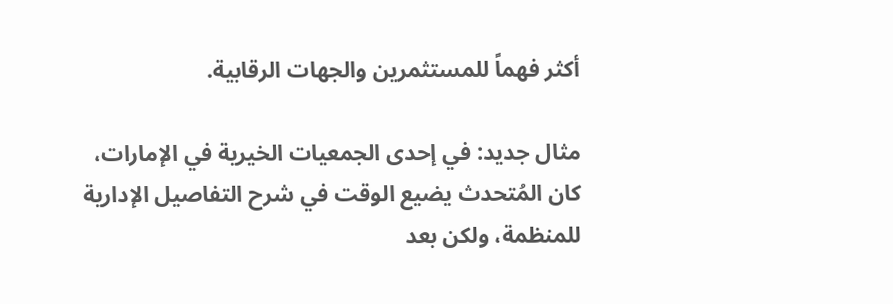أكثر فهماً للمستثمرين والجهات الرقابية.

مثال جديد: في إحدى الجمعيات الخيرية في الإمارات، كان المُتحدث يضيع الوقت في شرح التفاصيل الإدارية للمنظمة، ولكن بعد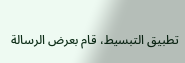تطبيق التبسيط، قام بعرض الرسالة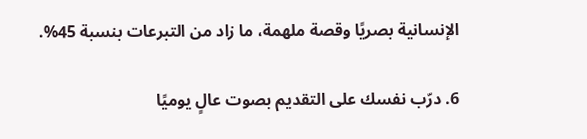الإنسانية بصريًا وقصة ملهمة، ما زاد من التبرعات بنسبة 45%.

6. درّب نفسك على التقديم بصوت عالٍ يوميًا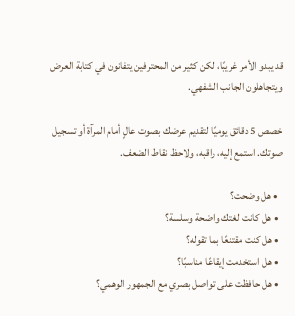قد يبدو الأمر غريبًا، لكن كثير من المحترفين يتفانون في كتابة العرض ويتجاهلون الجانب الشفهي.

خصص 5 دقائق يوميًا لتقديم عرضك بصوت عالٍ أمام المرآة أو تسجيل صوتك. استمع إليه، راقبه، ولاحظ نقاط الضعف.

  • هل وضحت؟
  • هل كانت لغتك واضحة وسلسة؟
  • هل كنت مقتنعًا بما تقوله؟
  • هل استخدمت إيقاعًا مناسبًا؟
  • هل حافظت على تواصل بصري مع الجمهور الوهمي؟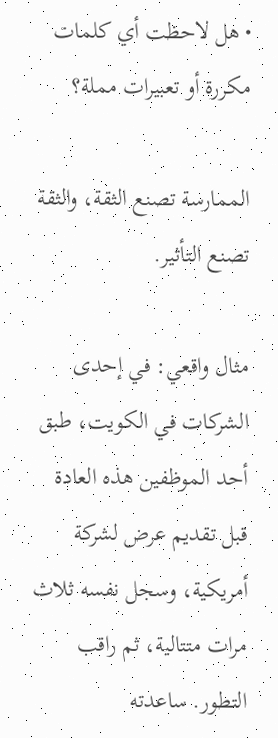• هل لاحظت أي كلمات مكررة أو تعبيرات مملة؟

الممارسة تصنع الثقة، والثقة تصنع التأثير.

مثال واقعي: في إحدى الشركات في الكويت، طبق أحد الموظفين هذه العادة قبل تقديم عرض لشركة أمريكية، وسجل نفسه ثلاث مرات متتالية، ثم راقب التطور. ساعدته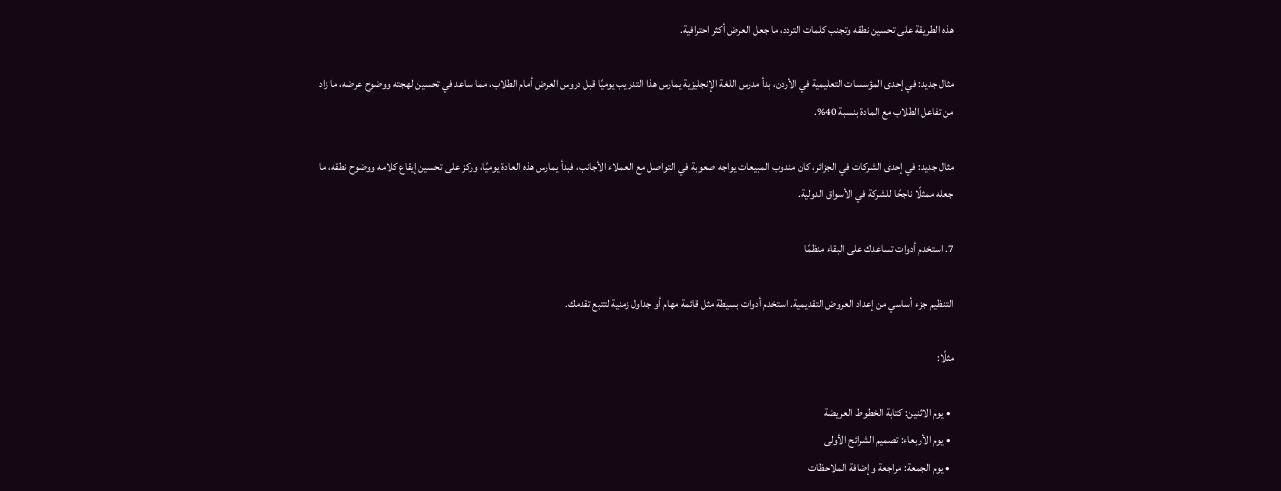هذه الطريقة على تحسين نطقه وتجنب كلمات التردد، ما جعل العرض أكثر احترافية.

مثال جديد: في إحدى المؤسسات التعليمية في الأردن، بدأ مدرس اللغة الإنجليزية يمارس هذا التدريب يوميًا قبل دروس العرض أمام الطلاب، مما ساعد في تحسين لهجته ووضوح عرضه، ما زاد من تفاعل الطلاب مع المادة بنسبة 40%.

مثال جديد: في إحدى الشركات في الجزائر، كان مندوب المبيعات يواجه صعوبة في التواصل مع العملاء الأجانب، فبدأ يمارس هذه العادة يوميًا، وركز على تحسين إيقاع كلامه ووضوح نطقه، ما جعله ممثلًا ناجحًا للشركة في الأسواق الدولية.

7. استخدم أدوات تساعدك على البقاء منظمًا

التنظيم جزء أساسي من إعداد العروض التقديمية. استخدم أدوات بسيطة مثل قائمة مهام أو جداول زمنية لتتبع تقدمك.

مثلًا:

  • يوم الاثنين: كتابة الخطوط العريضة
  • يوم الأربعاء: تصميم الشرائح الأولى
  • يوم الجمعة: مراجعة وإضافة الملاحظات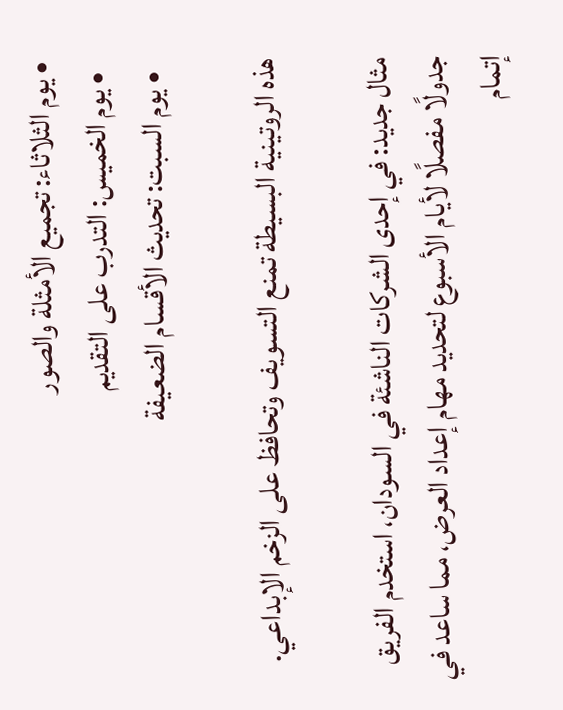• يوم الثلاثاء: تجميع الأمثلة والصور
  • يوم الخميس: التدرب على التقديم
  • يوم السبت: تحديث الأقسام الضعيفة

هذه الروتينية البسيطة تمنع التسويف وتحافظ على الزخم الإبداعي.

مثال جديد: في إحدى الشركات الناشئة في السودان، استخدم الفريق جدولًا مفصلًا لأيام الأسبوع لتحديد مهام إعداد العرض، مما ساعد في إتمام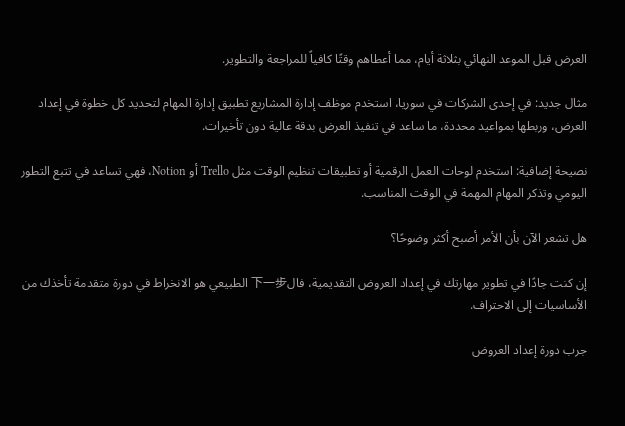العرض قبل الموعد النهائي بثلاثة أيام، مما أعطاهم وقتًا كافياً للمراجعة والتطوير.

مثال جديد: في إحدى الشركات في سوريا، استخدم موظف إدارة المشاريع تطبيق إدارة المهام لتحديد كل خطوة في إعداد العرض، وربطها بمواعيد محددة، ما ساعد في تنفيذ العرض بدقة عالية دون تأخيرات.

نصيحة إضافية: استخدم لوحات العمل الرقمية أو تطبيقات تنظيم الوقت مثل Trello أو Notion، فهي تساعد في تتبع التطور اليومي وتذكر المهام المهمة في الوقت المناسب.

هل تشعر الآن بأن الأمر أصبح أكثر وضوحًا؟

إن كنت جادًا في تطوير مهارتك في إعداد العروض التقديمية، فال下一步 الطبيعي هو الانخراط في دورة متقدمة تأخذك من الأساسيات إلى الاحتراف.

جرب دورة إعداد العروض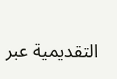التقديمية عبر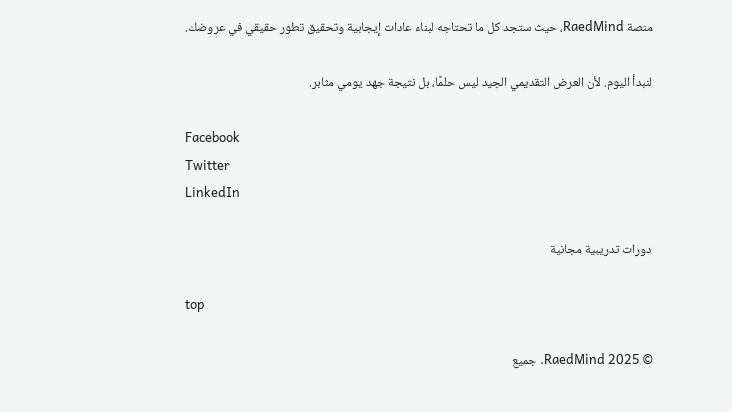منصة RaedMind، حيث ستجد كل ما تحتاجه لبناء عادات إيجابية وتحقيق تطور حقيقي في عروضك.

لنبدأ اليوم. لأن العرض التقديمي الجيد ليس حلمًا، بل نتيجة جهد يومي مثابر.

Facebook
Twitter
LinkedIn

دورات تدريبية مجانية

top

© 2025 RaedMind. جميع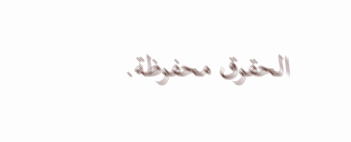الحقوق محفوظة.